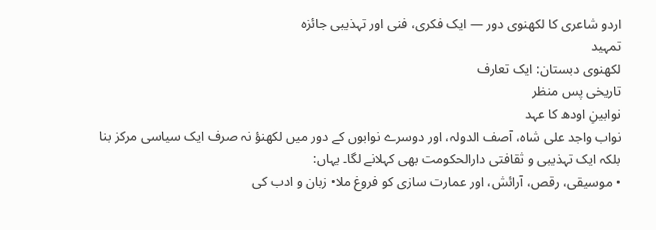اردو شاعری کا لکھنوی دور — ایک فکری، فنی اور تہذیبی جائزہ
تمہید
لکھنوی دبستان: ایک تعارف
تاریخی پس منظر
نوابینِ اودھ کا عہد
نواب واجد علی شاہ، آصف الدولہ، اور دوسرے نوابوں کے دور میں لکھنؤ نہ صرف ایک سیاسی مرکز بنا بلکہ ایک تہذیبی و ثقافتی دارالحکومت بھی کہلانے لگا۔ یہاں:
• موسیقی، رقص، آرائش، اور عمارت سازی کو فروغ ملا• زبان و ادب کی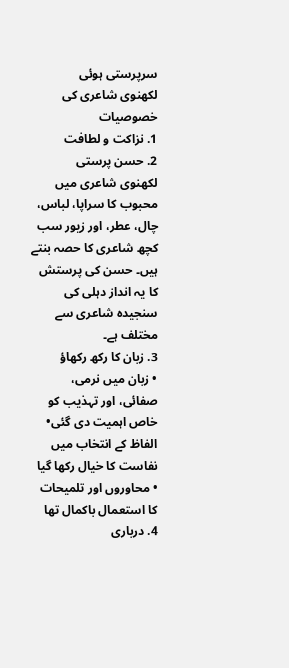سرپرستی ہوئی
لکھنوی شاعری کی خصوصیات
1. نزاکت و لطافت
2. حسن پرستی
لکھنوی شاعری میں محبوب کا سراپا، لباس، چال، عطر، اور زیور سب کچھ شاعری کا حصہ بنتے ہیں۔ حسن کی پرستش کا یہ انداز دہلی کی سنجیدہ شاعری سے مختلف ہے۔
3. زبان کا رکھ رکھاؤ
• زبان میں نرمی، صفائی، اور تہذیب کو خاص اہمیت دی گئی• الفاظ کے انتخاب میں نفاست کا خیال رکھا گیا
• محاوروں اور تلمیحات کا استعمال باکمال تھا
4. درباری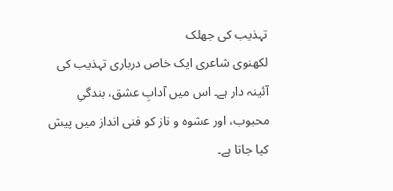تہذیب کی جھلک
لکھنوی شاعری ایک خاص درباری تہذیب کی آئینہ دار ہے۔ اس میں آدابِ عشق، بندگیِ محبوب، اور عشوہ و ناز کو فنی انداز میں پیش کیا جاتا ہے۔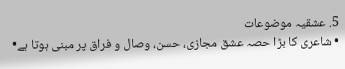5. عشقیہ موضوعات
• شاعری کا بڑا حصہ عشق مجازی، حسن، وصال و فراق پر مبنی ہوتا ہے•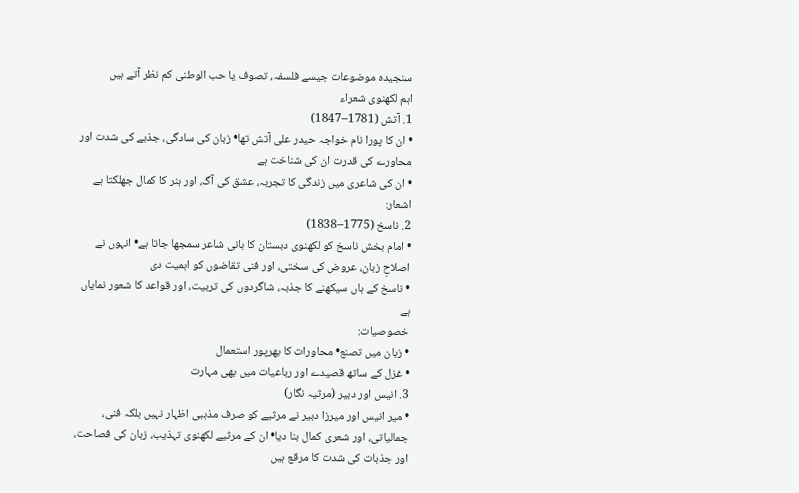سنجیدہ موضوعات جیسے فلسفہ، تصوف یا حب الوطنی کم نظر آتے ہیں
اہم لکھنوی شعراء
1. آتش (1781–1847)
• ان کا پورا نام خواجہ حیدر علی آتش تھا• زبان کی سادگی، جذبے کی شدت اور محاورے کی قدرت ان کی شناخت ہے
• ان کی شاعری میں زندگی کا تجربہ، عشق کی آگ، اور ہنر کا کمال جھلکتا ہے
اشعار:
2. ناسخ (1775–1838)
• امام بخش ناسخ کو لکھنوی دبستان کا بانی شاعر سمجھا جاتا ہے• انہوں نے اصلاحِ زبان، عروض کی سختی، اور فنی تقاضوں کو اہمیت دی
• ناسخ کے ہاں سیکھنے کا جذبہ، شاگردوں کی تربیت، اور قواعد کا شعور نمایاں ہے
خصوصیات:
• زبان میں تصنع• محاورات کا بھرپور استعمال
• غزل کے ساتھ قصیدے اور رباعیات میں بھی مہارت
3. انیس اور دبیر (مرثیہ نگار)
• میر انیس اور میرزا دبیر نے مرثیے کو صرف مذہبی اظہار نہیں بلکہ فنی، جمالیاتی، اور شعری کمال بنا دیا• ان کے مرثیے لکھنوی تہذیب، زبان کی فصاحت، اور جذبات کی شدت کا مرقع ہیں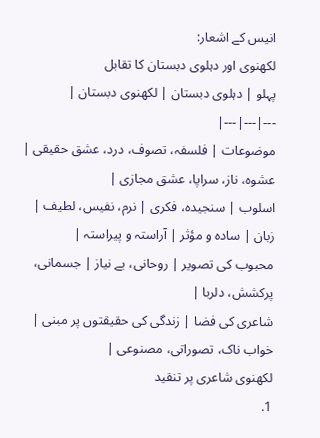انیس کے اشعار:
لکھنوی اور دہلوی دبستان کا تقابل
پہلو | دہلوی دبستان | لکھنوی دبستان |
---|---|---|
موضوعات | فلسفہ، تصوف، درد، عشق حقیقی | عشوہ، ناز، سراپا، عشق مجازی |
اسلوب | سنجیدہ، فکری | نرم، نفیس، لطیف |
زبان | سادہ و مؤثر | آراستہ و پیراستہ |
محبوب کی تصویر | روحانی، بے نیاز | جسمانی، پرکشش، دلربا |
شاعری کی فضا | زندگی کی حقیقتوں پر مبنی | خواب ناک، تصوراتی، مصنوعی |
لکھنوی شاعری پر تنقید
1.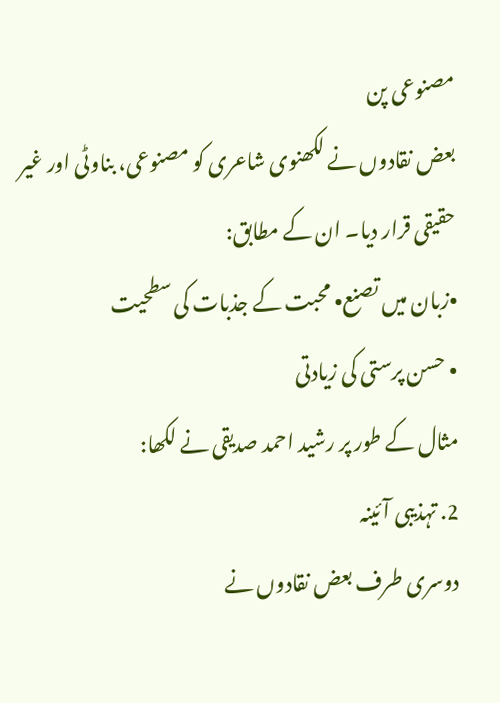مصنوعی پن
بعض نقادوں نے لکھنوی شاعری کو مصنوعی، بناوٹی اور غیر حقیقی قرار دیا۔ ان کے مطابق:
•زبان میں تصنع• محبت کے جذبات کی سطحیت
• حسن پرستی کی زیادتی
مثال کے طور پر رشید احمد صدیقی نے لکھا:
2. تہذیبی آئینہ
دوسری طرف بعض نقادوں نے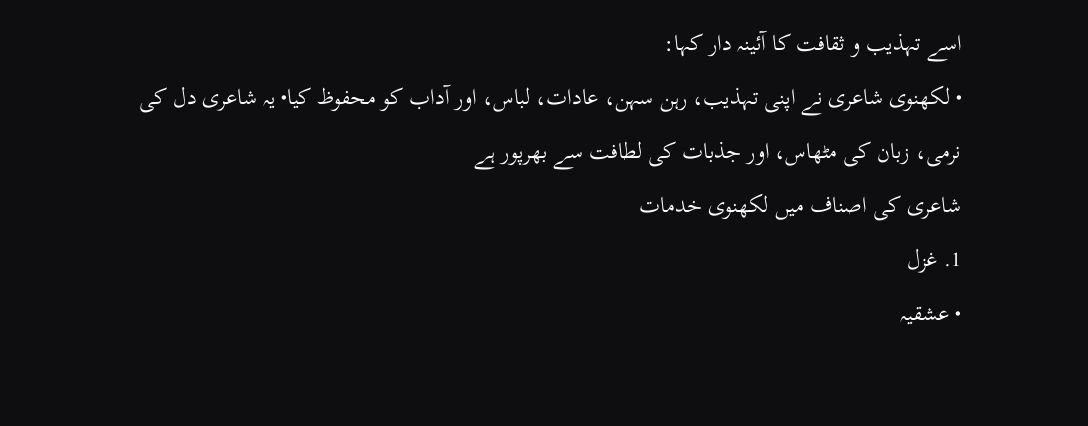اسے تہذیب و ثقافت کا آئینہ دار کہا:
• لکھنوی شاعری نے اپنی تہذیب، رہن سہن، عادات، لباس، اور آداب کو محفوظ کیا• یہ شاعری دل کی نرمی، زبان کی مٹھاس، اور جذبات کی لطافت سے بھرپور ہے
شاعری کی اصناف میں لکھنوی خدمات
1. غزل
• عشقیہ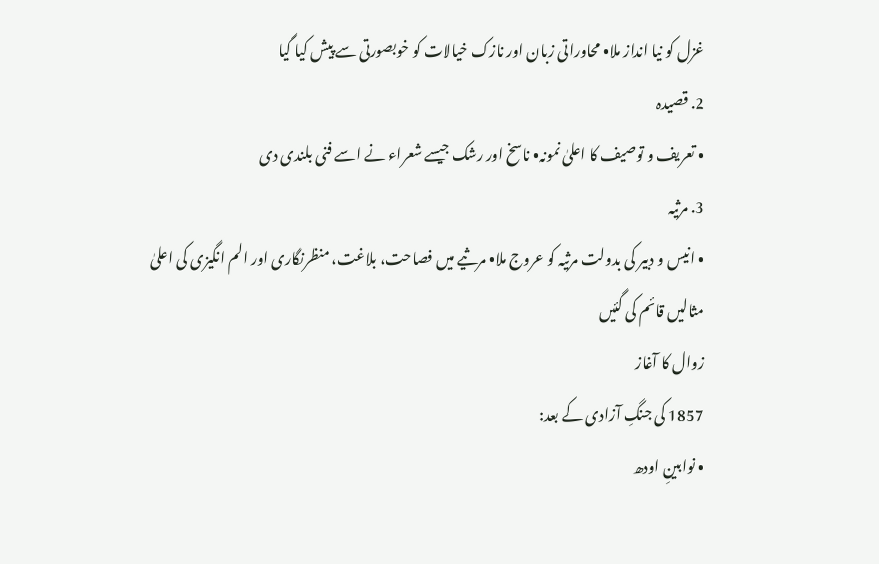غزل کو نیا انداز ملا• محاوراتی زبان اور نازک خیالات کو خوبصورتی سے پیش کیا گیا
2. قصیدہ
• تعریف و توصیف کا اعلیٰ نمونہ• ناسخ اور رشک جیسے شعراء نے اسے فنی بلندی دی
3. مرثیہ
• انیس و دبیر کی بدولت مرثیہ کو عروج ملا• مرثیے میں فصاحت، بلاغت، منظرنگاری اور الم انگیزی کی اعلیٰ مثالیں قائم کی گئیں
زوال کا آغاز
1857 کی جنگِ آزادی کے بعد:
• نوابینِ اودھ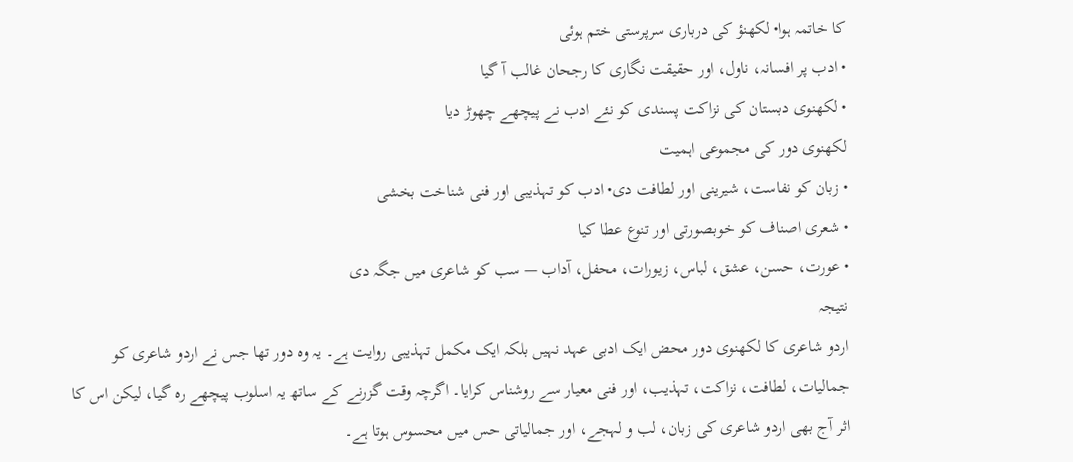کا خاتمہ ہوا• لکھنؤ کی درباری سرپرستی ختم ہوئی
• ادب پر افسانہ، ناول، اور حقیقت نگاری کا رجحان غالب آ گیا
• لکھنوی دبستان کی نزاکت پسندی کو نئے ادب نے پیچھے چھوڑ دیا
لکھنوی دور کی مجموعی اہمیت
• زبان کو نفاست، شیرینی اور لطافت دی• ادب کو تہذیبی اور فنی شناخت بخشی
• شعری اصناف کو خوبصورتی اور تنوع عطا کیا
• عورت، حسن، عشق، لباس، زیورات، محفل، آداب — سب کو شاعری میں جگہ دی
نتیجہ
اردو شاعری کا لکھنوی دور محض ایک ادبی عہد نہیں بلکہ ایک مکمل تہذیبی روایت ہے۔ یہ وہ دور تھا جس نے اردو شاعری کو جمالیات، لطافت، نزاکت، تہذیب، اور فنی معیار سے روشناس کرایا۔ اگرچہ وقت گزرنے کے ساتھ یہ اسلوب پیچھے رہ گیا، لیکن اس کا اثر آج بھی اردو شاعری کی زبان، لب و لہجے، اور جمالیاتی حس میں محسوس ہوتا ہے۔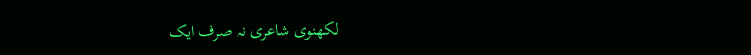لکھنوی شاعری نہ صرف ایک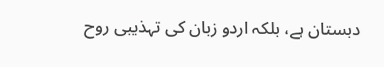دبستان ہے، بلکہ اردو زبان کی تہذیبی روح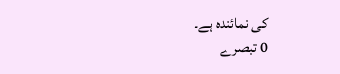کی نمائندہ ہے۔
0 تبصرے